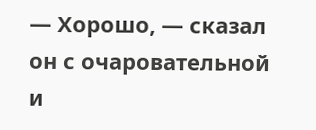— Хорошо, — сказал он с очаровательной и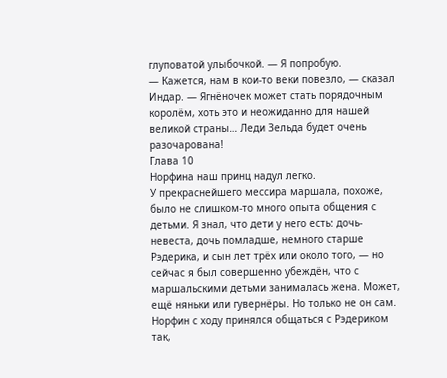глуповатой улыбочкой. — Я попробую.
— Кажется, нам в кои-то веки повезло, — сказал Индар. — Ягнёночек может стать порядочным королём, хоть это и неожиданно для нашей великой страны… Леди Зельда будет очень разочарована!
Глава 10
Норфина наш принц надул легко.
У прекраснейшего мессира маршала, похоже, было не слишком-то много опыта общения с детьми. Я знал, что дети у него есть: дочь-невеста, дочь помладше, немного старше Рэдерика, и сын лет трёх или около того, — но сейчас я был совершенно убеждён, что с маршальскими детьми занималась жена. Может, ещё няньки или гувернёры. Но только не он сам.
Норфин с ходу принялся общаться с Рэдериком так,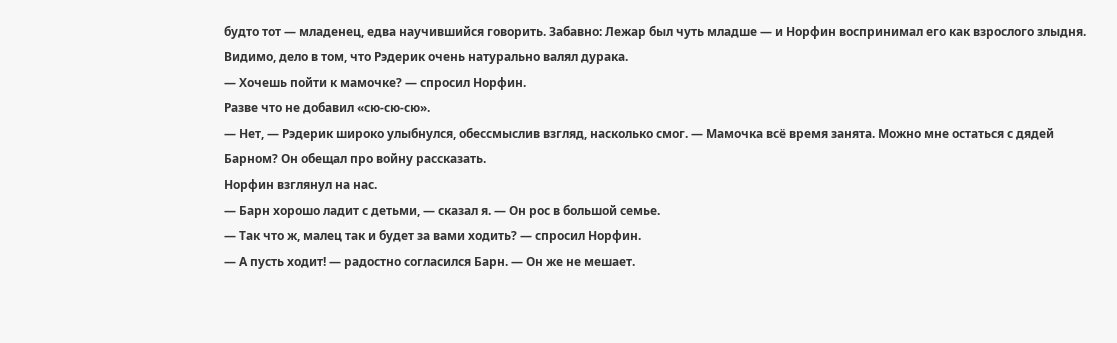будто тот — младенец, едва научившийся говорить. Забавно: Лежар был чуть младше — и Норфин воспринимал его как взрослого злыдня. Видимо, дело в том, что Рэдерик очень натурально валял дурака.
— Хочешь пойти к мамочке? — спросил Норфин.
Разве что не добавил «сю-сю-сю».
— Нет, — Рэдерик широко улыбнулся, обессмыслив взгляд, насколько смог. — Мамочка всё время занята. Можно мне остаться с дядей Барном? Он обещал про войну рассказать.
Норфин взглянул на нас.
— Барн хорошо ладит с детьми, — сказал я. — Он рос в большой семье.
— Так что ж, малец так и будет за вами ходить? — спросил Норфин.
— А пусть ходит! — радостно согласился Барн. — Он же не мешает.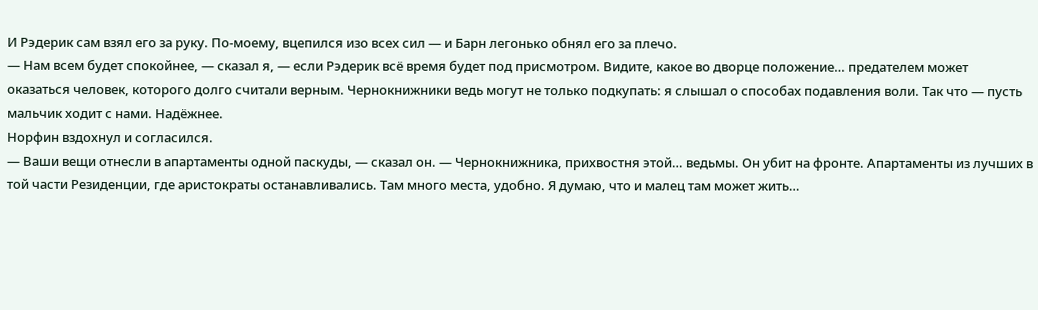И Рэдерик сам взял его за руку. По-моему, вцепился изо всех сил — и Барн легонько обнял его за плечо.
— Нам всем будет спокойнее, — сказал я, — если Рэдерик всё время будет под присмотром. Видите, какое во дворце положение… предателем может оказаться человек, которого долго считали верным. Чернокнижники ведь могут не только подкупать: я слышал о способах подавления воли. Так что — пусть мальчик ходит с нами. Надёжнее.
Норфин вздохнул и согласился.
— Ваши вещи отнесли в апартаменты одной паскуды, — сказал он. — Чернокнижника, прихвостня этой… ведьмы. Он убит на фронте. Апартаменты из лучших в той части Резиденции, где аристократы останавливались. Там много места, удобно. Я думаю, что и малец там может жить…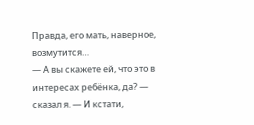Правда, его мать, наверное, возмутится…
— А вы скажете ей, что это в интересах ребёнка, да? — сказал я. — И кстати,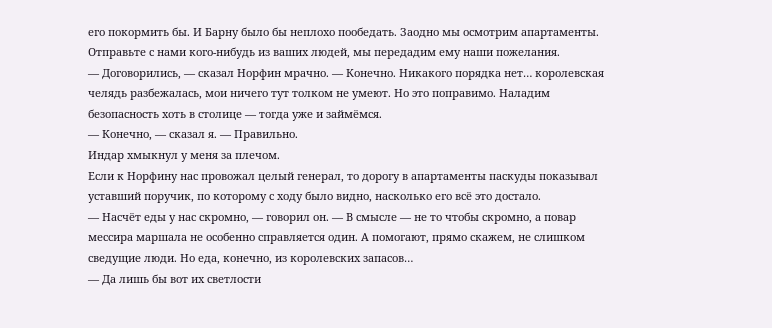его покормить бы. И Барну было бы неплохо пообедать. Заодно мы осмотрим апартаменты. Отправьте с нами кого-нибудь из ваших людей, мы передадим ему наши пожелания.
— Договорились, — сказал Норфин мрачно. — Конечно. Никакого порядка нет… королевская челядь разбежалась, мои ничего тут толком не умеют. Но это поправимо. Наладим безопасность хоть в столице — тогда уже и займёмся.
— Конечно, — сказал я. — Правильно.
Индар хмыкнул у меня за плечом.
Если к Норфину нас провожал целый генерал, то дорогу в апартаменты паскуды показывал уставший поручик, по которому с ходу было видно, насколько его всё это достало.
— Насчёт еды у нас скромно, — говорил он. — В смысле — не то чтобы скромно, а повар мессира маршала не особенно справляется один. А помогают, прямо скажем, не слишком сведущие люди. Но еда, конечно, из королевских запасов…
— Да лишь бы вот их светлости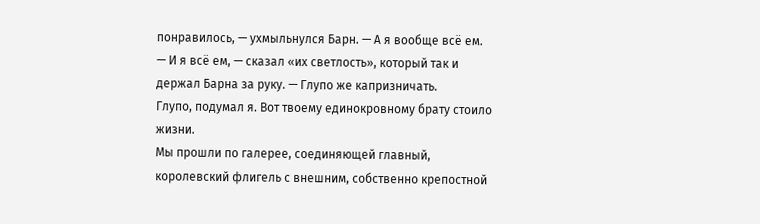понравилось, — ухмыльнулся Барн. — А я вообще всё ем.
— И я всё ем, — сказал «их светлость», который так и держал Барна за руку. — Глупо же капризничать.
Глупо, подумал я. Вот твоему единокровному брату стоило жизни.
Мы прошли по галерее, соединяющей главный, королевский флигель с внешним, собственно крепостной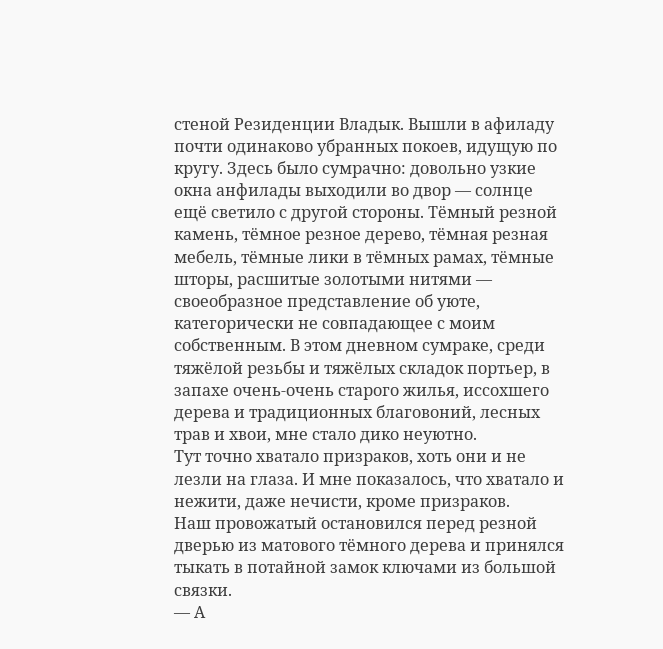стеной Резиденции Владык. Вышли в афиладу почти одинаково убранных покоев, идущую по кругу. Здесь было сумрачно: довольно узкие окна анфилады выходили во двор — солнце ещё светило с другой стороны. Тёмный резной камень, тёмное резное дерево, тёмная резная мебель, тёмные лики в тёмных рамах, тёмные шторы, расшитые золотыми нитями — своеобразное представление об уюте, категорически не совпадающее с моим собственным. В этом дневном сумраке, среди тяжёлой резьбы и тяжёлых складок портьер, в запахе очень-очень старого жилья, иссохшего дерева и традиционных благовоний, лесных трав и хвои, мне стало дико неуютно.
Тут точно хватало призраков, хоть они и не лезли на глаза. И мне показалось, что хватало и нежити, даже нечисти, кроме призраков.
Наш провожатый остановился перед резной дверью из матового тёмного дерева и принялся тыкать в потайной замок ключами из большой связки.
— А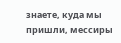знаете, куда мы пришли, мессиры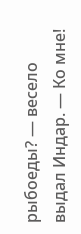рыбоеды? — весело выдал Индар. — Ко мне!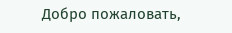Добро пожаловать,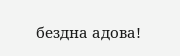бездна адова!